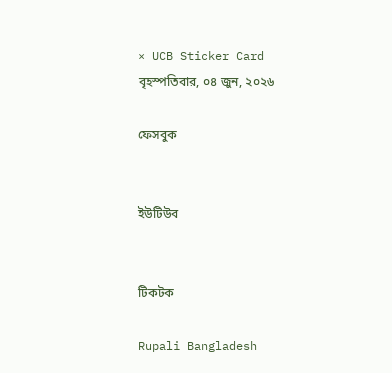× UCB Sticker Card
বৃহস্পতিবার, ০৪ জুন, ২০২৬

ফেসবুক


ইউটিউব


টিকটক

Rupali Bangladesh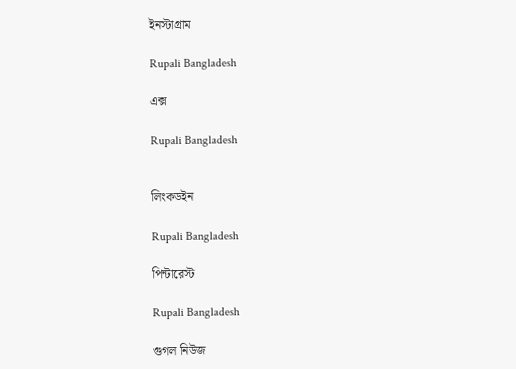ইনস্টাগ্রাম

Rupali Bangladesh

এক্স

Rupali Bangladesh


লিংকডইন

Rupali Bangladesh

পিন্টারেস্ট

Rupali Bangladesh

গুগল নিউজ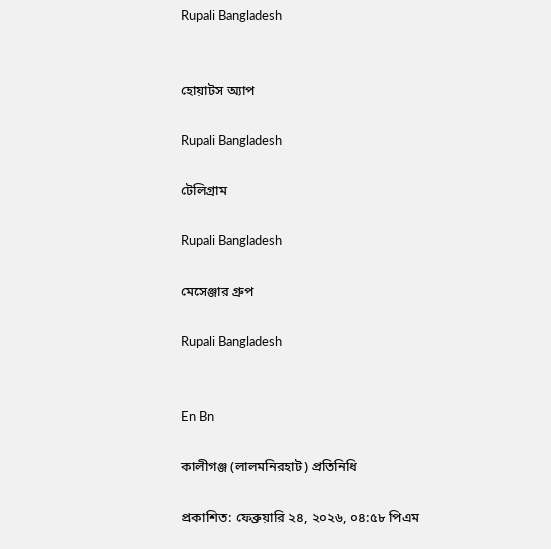Rupali Bangladesh


হোয়াটস অ্যাপ

Rupali Bangladesh

টেলিগ্রাম

Rupali Bangladesh

মেসেঞ্জার গ্রুপ

Rupali Bangladesh


En Bn

কালীগঞ্জ (লালমনিরহাট) প্রতিনিধি

প্রকাশিত: ফেব্রুয়ারি ২৪, ২০২৬, ০৪:৫৮ পিএম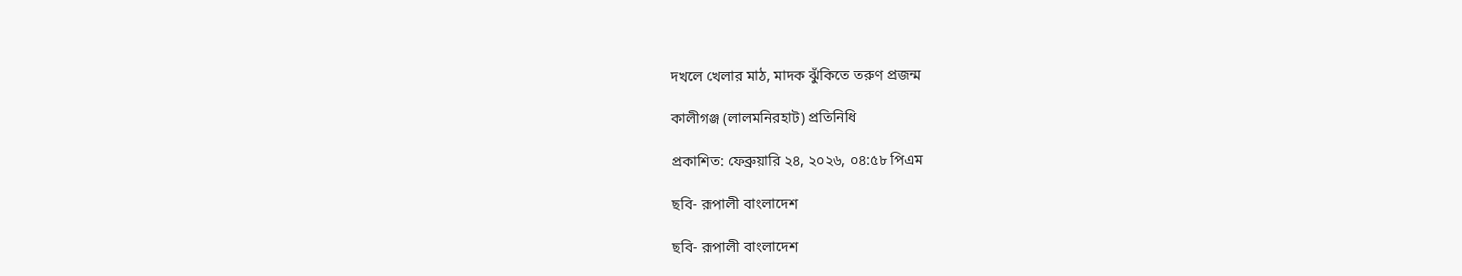দখলে খেলার মাঠ, মাদক ঝুঁকিতে তরুণ প্রজন্ম

কালীগঞ্জ (লালমনিরহাট) প্রতিনিধি

প্রকাশিত: ফেব্রুয়ারি ২৪, ২০২৬, ০৪:৫৮ পিএম

ছবি- রূপালী বাংলাদেশ

ছবি- রূপালী বাংলাদেশ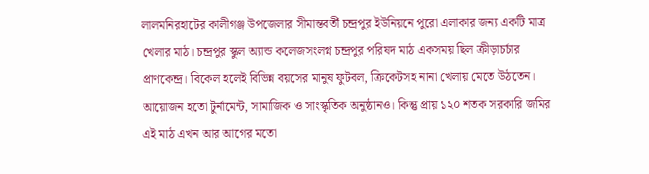লালমনিরহাটের কালীগঞ্জ উপজেলার সীমান্তবর্তী চন্দ্রপুর ইউনিয়নে পুরো এলাকার জন্য একটি মাত্র খেলার মাঠ। চন্দ্রপুর স্কুল অ্যান্ড কলেজসংলগ্ন চন্দ্রপুর পরিষদ মাঠ একসময় ছিল ক্রীড়াচর্চার প্রাণকেন্দ্র। বিকেল হলেই বিভিন্ন বয়সের মানুষ ফুটবল, ক্রিকেটসহ নানা খেলায় মেতে উঠতেন। আয়োজন হতো টুর্নামেন্ট, সামাজিক ও সাংস্কৃতিক অনুষ্ঠানও। কিন্তু প্রায় ১২০ শতক সরকারি জমির এই মাঠ এখন আর আগের মতো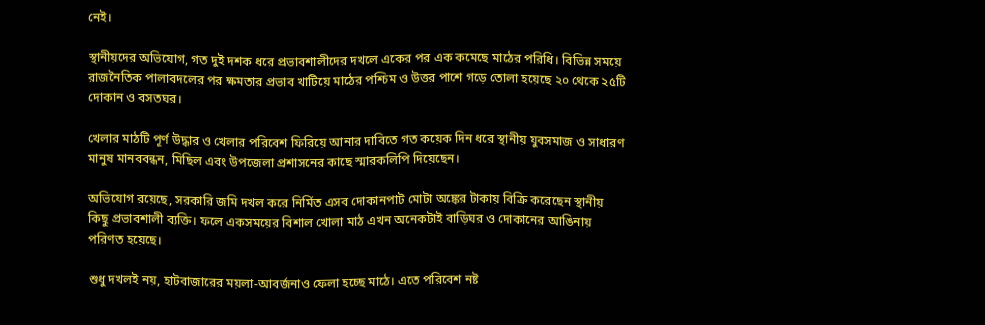নেই।

স্থানীয়দের অভিযোগ, গত দুই দশক ধরে প্রভাবশালীদের দখলে একের পর এক কমেছে মাঠের পরিধি। বিভিন্ন সময়ে রাজনৈতিক পালাবদলের পর ক্ষমতার প্রভাব খাটিয়ে মাঠের পশ্চিম ও উত্তর পাশে গড়ে তোলা হয়েছে ২০ থেকে ২৫টি দোকান ও বসতঘর।

খেলার মাঠটি পূর্ণ উদ্ধার ও খেলার পরিবেশ ফিরিয়ে আনার দাবিতে গত কয়েক দিন ধরে স্থানীয় যুবসমাজ ও সাধারণ মানুষ মানববন্ধন, মিছিল এবং উপজেলা প্রশাসনের কাছে স্মারকলিপি দিয়েছেন।

অভিযোগ রয়েছে, সরকারি জমি দখল করে নির্মিত এসব দোকানপাট মোটা অঙ্কের টাকায় বিক্রি করেছেন স্থানীয় কিছু প্রভাবশালী ব্যক্তি। ফলে একসময়ের বিশাল খোলা মাঠ এখন অনেকটাই বাড়িঘর ও দোকানের আঙিনায় পরিণত হয়েছে।

শুধু দখলই নয়, হাটবাজারের ময়লা-আবর্জনাও ফেলা হচ্ছে মাঠে। এতে পরিবেশ নষ্ট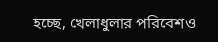হচ্ছে, খেলাধুলার পরিবেশও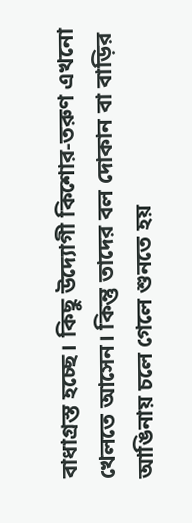বাধাগ্রস্ত হচ্ছে। কিছু উদ্যোগী কিশোর-তরুণ এখনো খেলতে আসেন। কিন্তু তাদের বল দোকান বা বাড়ির আঙিনায় চলে গেলে শুনতে হয়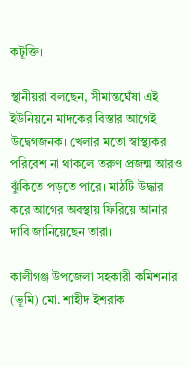কটূক্তি।

স্থানীয়রা বলছেন, সীমান্তঘেঁষা এই ইউনিয়নে মাদকের বিস্তার আগেই উদ্বেগজনক। খেলার মতো স্বাস্থ্যকর পরিবেশ না থাকলে তরুণ প্রজন্ম আরও ঝুঁকিতে পড়তে পারে। মাঠটি উদ্ধার করে আগের অবস্থায় ফিরিয়ে আনার দাবি জানিয়েছেন তারা।

কালীগঞ্জ উপজেলা সহকারী কমিশনার (ভূমি) মো. শাহীদ ইশরাক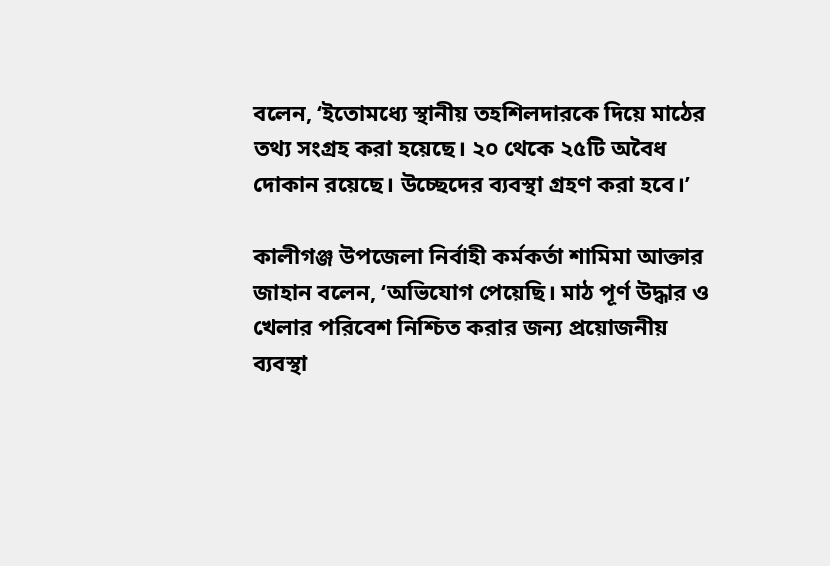বলেন, ‘ইতোমধ্যে স্থানীয় তহশিলদারকে দিয়ে মাঠের তথ্য সংগ্রহ করা হয়েছে। ২০ থেকে ২৫টি অবৈধ দোকান রয়েছে। উচ্ছেদের ব্যবস্থা গ্রহণ করা হবে।’

কালীগঞ্জ উপজেলা নির্বাহী কর্মকর্তা শামিমা আক্তার জাহান বলেন, ‘অভিযোগ পেয়েছি। মাঠ পূর্ণ উদ্ধার ও খেলার পরিবেশ নিশ্চিত করার জন্য প্রয়োজনীয় ব্যবস্থা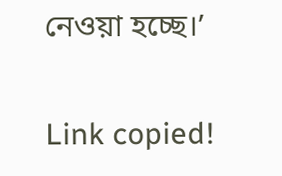নেওয়া হচ্ছে।’

Link copied!